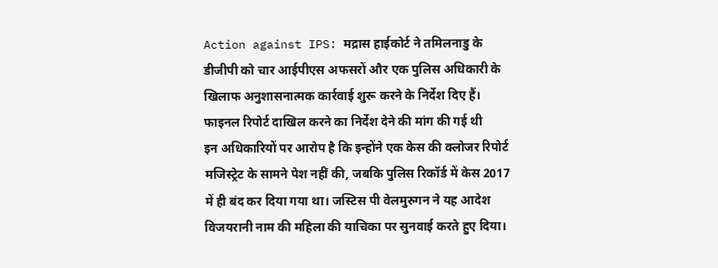Action against IPS: मद्रास हाईकोर्ट ने तमिलनाडु के डीजीपी को चार आईपीएस अफसरों और एक पुलिस अधिकारी के खिलाफ अनुशासनात्मक कार्रवाई शुरू करने के निर्देश दिए हैं।
फाइनल रिपोर्ट दाखिल करने का निर्देश देने की मांग की गई थी
इन अधिकारियों पर आरोप है कि इन्होंने एक केस की क्लोजर रिपोर्ट मजिस्ट्रेट के सामने पेश नहीं की, जबकि पुलिस रिकॉर्ड में केस 2017 में ही बंद कर दिया गया था। जस्टिस पी वेलमुरुगन ने यह आदेश विजयरानी नाम की महिला की याचिका पर सुनवाई करते हुए दिया।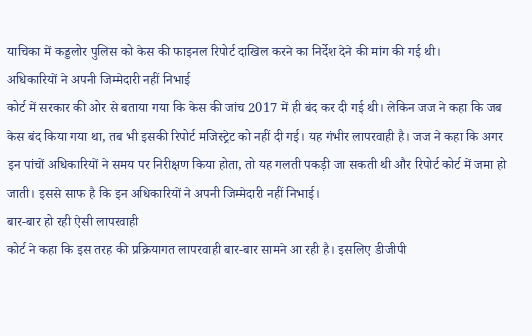याचिका में कड्डलोर पुलिस को केस की फाइनल रिपोर्ट दाखिल करने का निर्देश देने की मांग की गई थी।
अधिकारियों ने अपनी जिम्मेदारी नहीं निभाई
कोर्ट में सरकार की ओर से बताया गया कि केस की जांच 2017 में ही बंद कर दी गई थी। लेकिन जज ने कहा कि जब केस बंद किया गया था, तब भी इसकी रिपोर्ट मजिस्ट्रेट को नहीं दी गई। यह गंभीर लापरवाही है। जज ने कहा कि अगर इन पांचों अधिकारियों ने समय पर निरीक्षण किया होता, तो यह गलती पकड़ी जा सकती थी और रिपोर्ट कोर्ट में जमा हो जाती। इससे साफ है कि इन अधिकारियों ने अपनी जिम्मेदारी नहीं निभाई।
बार-बार हो रही ऐसी लापरवाही
कोर्ट ने कहा कि इस तरह की प्रक्रियागत लापरवाही बार-बार सामने आ रही है। इसलिए डीजीपी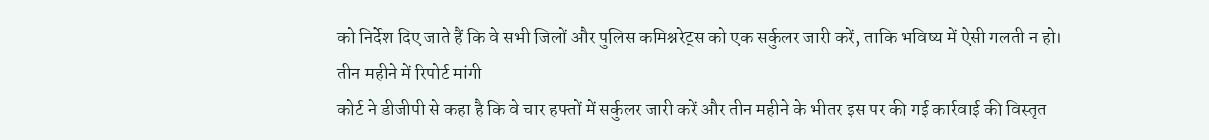को निर्देश दिए जाते हैं कि वे सभी जिलों और पुलिस कमिश्नरेट्स को एक सर्कुलर जारी करें, ताकि भविष्य में ऐसी गलती न हो।
तीन महीने में रिपोर्ट मांगी
कोर्ट ने डीजीपी से कहा है कि वे चार हफ्तों में सर्कुलर जारी करें और तीन महीने के भीतर इस पर की गई कार्रवाई की विस्तृत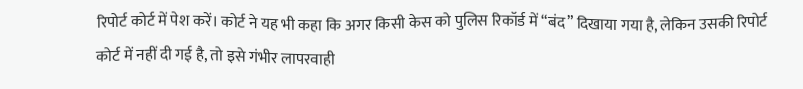रिपोर्ट कोर्ट में पेश करें। कोर्ट ने यह भी कहा कि अगर किसी केस को पुलिस रिकॉर्ड में “बंद” दिखाया गया है, लेकिन उसकी रिपोर्ट कोर्ट में नहीं दी गई है, तो इसे गंभीर लापरवाही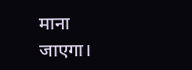माना जाएगा।